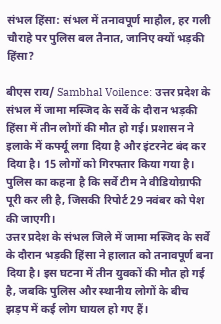संभल हिंसा: संभल में तनावपूर्ण माहौल, हर गली चौराहे पर पुलिस बल तैनात, जानिए क्यों भड़की हिंसा?

बीएस राय/ Sambhal Voilence: उत्तर प्रदेश के संभल में जामा मस्जिद के सर्वे के दौरान भड़की हिंसा में तीन लोगों की मौत हो गई। प्रशासन ने इलाके में कर्फ्यू लगा दिया है और इंटरनेट बंद कर दिया है। 15 लोगों को गिरफ्तार किया गया है। पुलिस का कहना है कि सर्वे टीम ने वीडियोग्राफी पूरी कर ली है, जिसकी रिपोर्ट 29 नवंबर को पेश की जाएगी।
उत्तर प्रदेश के संभल जिले में जामा मस्जिद के सर्वे के दौरान भड़की हिंसा ने हालात को तनावपूर्ण बना दिया है। इस घटना में तीन युवकों की मौत हो गई है, जबकि पुलिस और स्थानीय लोगों के बीच झड़प में कई लोग घायल हो गए हैं।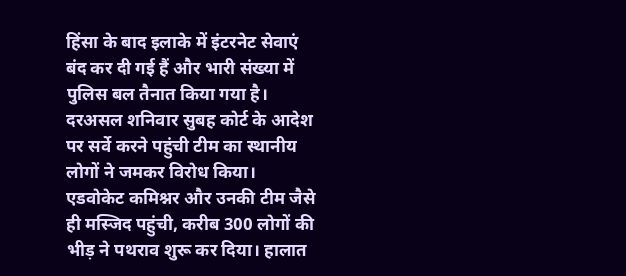हिंसा के बाद इलाके में इंटरनेट सेवाएं बंद कर दी गई हैं और भारी संख्या में पुलिस बल तैनात किया गया है।
दरअसल शनिवार सुबह कोर्ट के आदेश पर सर्वे करने पहुंची टीम का स्थानीय लोगों ने जमकर विरोध किया। एडवोकेट कमिश्नर और उनकी टीम जैसे ही मस्जिद पहुंची, करीब 300 लोगों की भीड़ ने पथराव शुरू कर दिया। हालात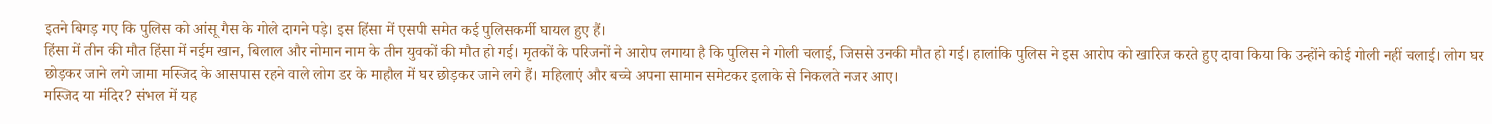इतने बिगड़ गए कि पुलिस को आंसू गैस के गोले दागने पड़े। इस हिंसा में एसपी समेत कई पुलिसकर्मी घायल हुए हैं।
हिंसा में तीन की मौत हिंसा में नईम खान, बिलाल और नोमान नाम के तीन युवकों की मौत हो गई। मृतकों के परिजनों ने आरोप लगाया है कि पुलिस ने गोली चलाई, जिससे उनकी मौत हो गई। हालांकि पुलिस ने इस आरोप को खारिज करते हुए दावा किया कि उन्होंने कोई गोली नहीं चलाई। लोग घर छोड़कर जाने लगे जामा मस्जिद के आसपास रहने वाले लोग डर के माहौल में घर छोड़कर जाने लगे हैं। महिलाएं और बच्चे अपना सामान समेटकर इलाके से निकलते नजर आए।
मस्जिद या मंदिर? संभल में यह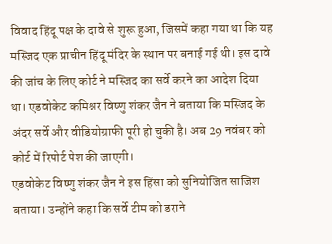विवाद हिंदू पक्ष के दावे से शुरू हुआ, जिसमें कहा गया था कि यह मस्जिद एक प्राचीन हिंदू मंदिर के स्थान पर बनाई गई थी। इस दावे की जांच के लिए कोर्ट ने मस्जिद का सर्वे करने का आदेश दिया था। एडवोकेट कमिश्नर विष्णु शंकर जैन ने बताया कि मस्जिद के अंदर सर्वे और वीडियोग्राफी पूरी हो चुकी है। अब 29 नवंबर को कोर्ट में रिपोर्ट पेश की जाएगी।
एडवोकेट विष्णु शंकर जैन ने इस हिंसा को सुनियोजित साजिश बताया। उन्होंने कहा कि सर्वे टीम को डराने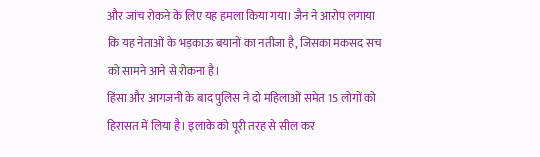और जांच रोकने के लिए यह हमला किया गया। जैन ने आरोप लगाया कि यह नेताओं के भड़काऊ बयानों का नतीजा है, जिसका मकसद सच को सामने आने से रोकना है।
हिंसा और आगजनी के बाद पुलिस ने दो महिलाओं समेत 15 लोगों को हिरासत में लिया है। इलाके को पूरी तरह से सील कर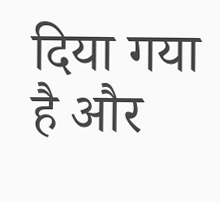दिया गया है और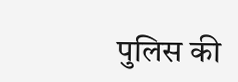पुलिस की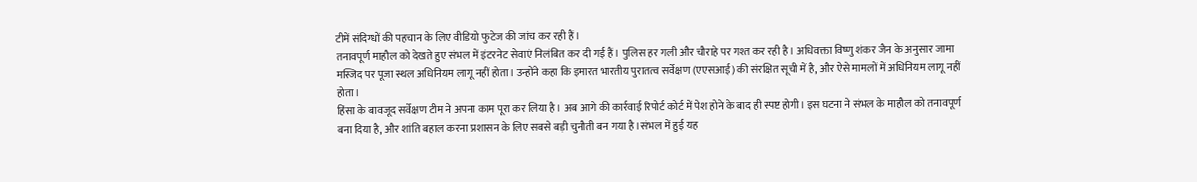टीमें संदिग्धों की पहचान के लिए वीडियो फुटेज की जांच कर रही हैं।
तनावपूर्ण माहौल को देखते हुए संभल में इंटरनेट सेवाएं निलंबित कर दी गई हैं। पुलिस हर गली और चौराहे पर गश्त कर रही है। अधिवक्ता विष्णु शंकर जैन के अनुसार जामा मस्जिद पर पूजा स्थल अधिनियम लागू नहीं होता। उन्होंने कहा कि इमारत भारतीय पुरातत्व सर्वेक्षण (एएसआई) की संरक्षित सूची में है, और ऐसे मामलों में अधिनियम लागू नहीं होता।
हिंसा के बावजूद सर्वेक्षण टीम ने अपना काम पूरा कर लिया है। अब आगे की कार्रवाई रिपोर्ट कोर्ट में पेश होने के बाद ही स्पष्ट होगी। इस घटना ने संभल के माहौल को तनावपूर्ण बना दिया है, और शांति बहाल करना प्रशासन के लिए सबसे बड़ी चुनौती बन गया है।संभल में हुई यह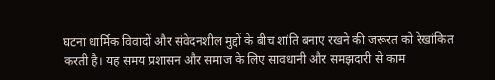घटना धार्मिक विवादों और संवेदनशील मुद्दों के बीच शांति बनाए रखने की जरूरत को रेखांकित करती है। यह समय प्रशासन और समाज के लिए सावधानी और समझदारी से काम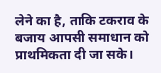लेने का है, ताकि टकराव के बजाय आपसी समाधान को प्राथमिकता दी जा सके।